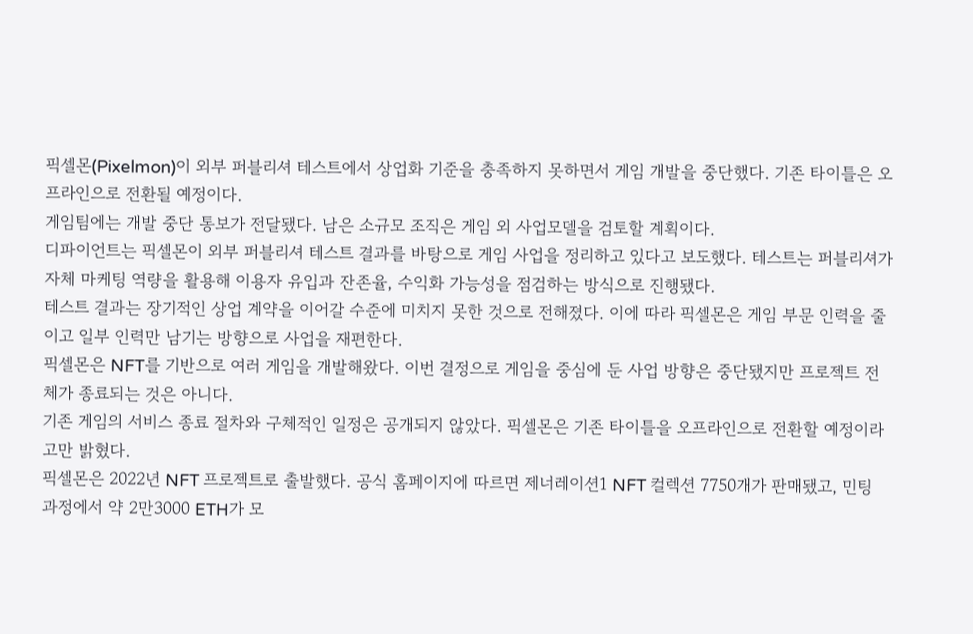픽셀몬(Pixelmon)이 외부 퍼블리셔 테스트에서 상업화 기준을 충족하지 못하면서 게임 개발을 중단했다. 기존 타이틀은 오프라인으로 전환될 예정이다.
게임팀에는 개발 중단 통보가 전달됐다. 남은 소규모 조직은 게임 외 사업모델을 검토할 계획이다.
디파이언트는 픽셀몬이 외부 퍼블리셔 테스트 결과를 바탕으로 게임 사업을 정리하고 있다고 보도했다. 테스트는 퍼블리셔가 자체 마케팅 역량을 활용해 이용자 유입과 잔존율, 수익화 가능성을 점검하는 방식으로 진행됐다.
테스트 결과는 장기적인 상업 계약을 이어갈 수준에 미치지 못한 것으로 전해졌다. 이에 따라 픽셀몬은 게임 부문 인력을 줄이고 일부 인력만 남기는 방향으로 사업을 재편한다.
픽셀몬은 NFT를 기반으로 여러 게임을 개발해왔다. 이번 결정으로 게임을 중심에 둔 사업 방향은 중단됐지만 프로젝트 전체가 종료되는 것은 아니다.
기존 게임의 서비스 종료 절차와 구체적인 일정은 공개되지 않았다. 픽셀몬은 기존 타이틀을 오프라인으로 전환할 예정이라고만 밝혔다.
픽셀몬은 2022년 NFT 프로젝트로 출발했다. 공식 홈페이지에 따르면 제너레이션1 NFT 컬렉션 7750개가 판매됐고, 민팅 과정에서 약 2만3000 ETH가 모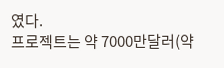였다.
프로젝트는 약 7000만달러(약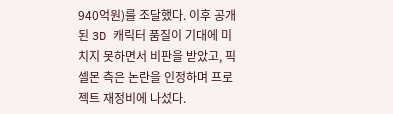940억원)를 조달했다. 이후 공개된 3D 캐릭터 품질이 기대에 미치지 못하면서 비판을 받았고, 픽셀몬 측은 논란을 인정하며 프로젝트 재정비에 나섰다.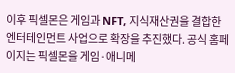이후 픽셀몬은 게임과 NFT, 지식재산권을 결합한 엔터테인먼트 사업으로 확장을 추진했다. 공식 홈페이지는 픽셀몬을 게임·애니메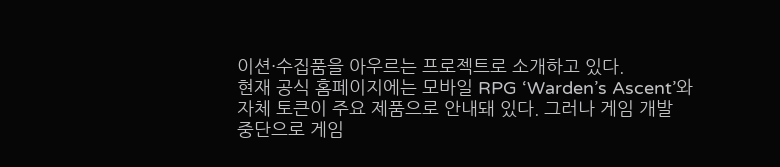이션·수집품을 아우르는 프로젝트로 소개하고 있다.
현재 공식 홈페이지에는 모바일 RPG ‘Warden’s Ascent’와 자체 토큰이 주요 제품으로 안내돼 있다. 그러나 게임 개발 중단으로 게임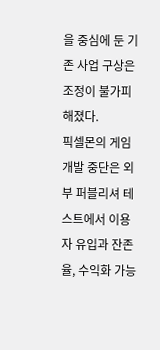을 중심에 둔 기존 사업 구상은 조정이 불가피해졌다.
픽셀몬의 게임 개발 중단은 외부 퍼블리셔 테스트에서 이용자 유입과 잔존율, 수익화 가능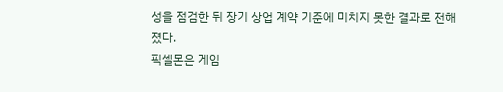성을 점검한 뒤 장기 상업 계약 기준에 미치지 못한 결과로 전해졌다.
픽셀몬은 게임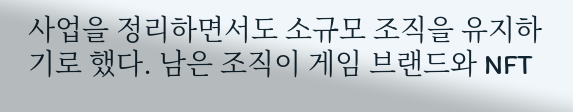사업을 정리하면서도 소규모 조직을 유지하기로 했다. 남은 조직이 게임 브랜드와 NFT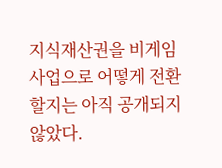지식재산권을 비게임 사업으로 어떻게 전환할지는 아직 공개되지 않았다.